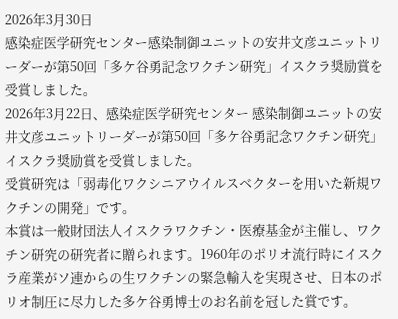2026年3月30日
感染症医学研究センター感染制御ユニットの安井文彦ユニットリーダーが第50回「多ケ谷勇記念ワクチン研究」イスクラ奨励賞を受賞しました。
2026年3月22日、感染症医学研究センター 感染制御ユニットの安井文彦ユニットリーダーが第50回「多ケ谷勇記念ワクチン研究」イスクラ奨励賞を受賞しました。
受賞研究は「弱毒化ワクシニアウイルスベクターを用いた新規ワクチンの開発」です。
本賞は一般財団法人イスクラワクチン・医療基金が主催し、ワクチン研究の研究者に贈られます。1960年のポリオ流行時にイスクラ産業がソ連からの生ワクチンの緊急輸入を実現させ、日本のポリオ制圧に尽力した多ケ谷勇博士のお名前を冠した賞です。